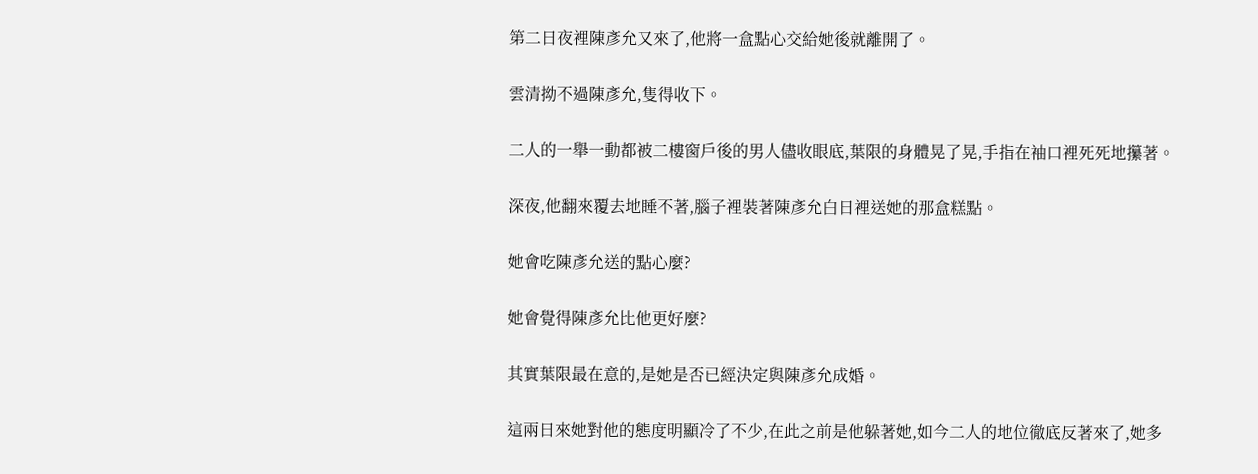第二日夜裡陳彥允又來了,他將一盒點心交給她後就離開了。

雲清拗不過陳彥允,隻得收下。

二人的一舉一動都被二樓窗戶後的男人儘收眼底,葉限的身體晃了晃,手指在袖口裡死死地攥著。

深夜,他翻來覆去地睡不著,腦子裡裝著陳彥允白日裡送她的那盒糕點。

她會吃陳彥允送的點心麼?

她會覺得陳彥允比他更好麼?

其實葉限最在意的,是她是否已經決定與陳彥允成婚。

這兩日來她對他的態度明顯冷了不少,在此之前是他躲著她,如今二人的地位徹底反著來了,她多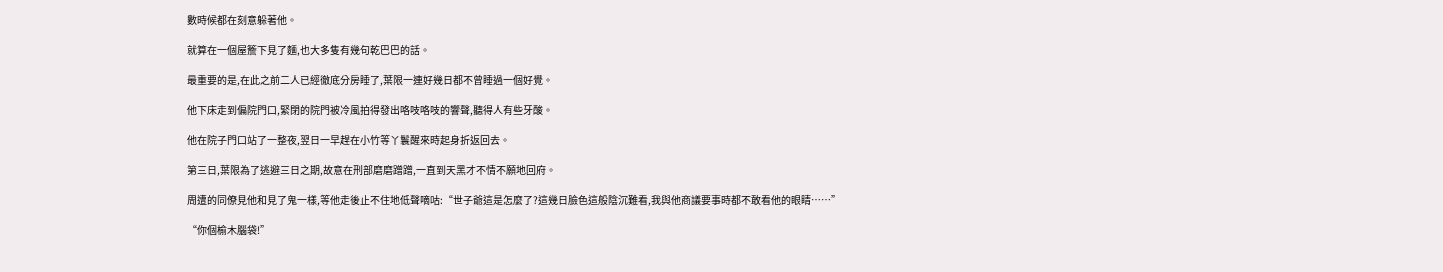數時候都在刻意躲著他。

就算在一個屋簷下見了麵,也大多隻有幾句乾巴巴的話。

最重要的是,在此之前二人已經徹底分房睡了,葉限一連好幾日都不曾睡過一個好覺。

他下床走到偏院門口,緊閉的院門被冷風拍得發出咯吱咯吱的響聲,聽得人有些牙酸。

他在院子門口站了一整夜,翌日一早趕在小竹等丫鬟醒來時起身折返回去。

第三日,葉限為了逃避三日之期,故意在刑部磨磨蹭蹭,一直到天黑才不情不願地回府。

周遭的同僚見他和見了鬼一樣,等他走後止不住地低聲嘀咕:“世子爺這是怎麼了?這幾日臉色這般陰沉難看,我與他商議要事時都不敢看他的眼睛……”

“你個榆木腦袋!”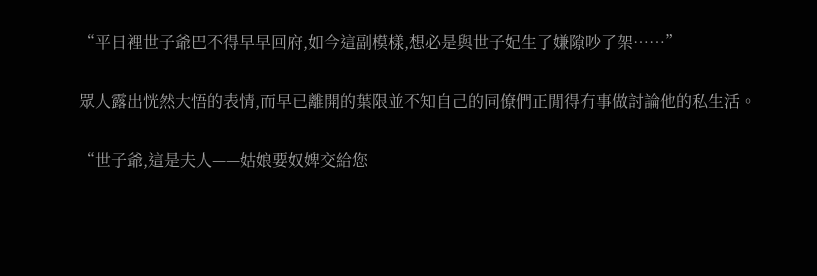“平日裡世子爺巴不得早早回府,如今這副模樣,想必是與世子妃生了嫌隙吵了架……”

眾人露出恍然大悟的表情,而早已離開的葉限並不知自己的同僚們正閒得冇事做討論他的私生活。

“世子爺,這是夫人——姑娘要奴婢交給您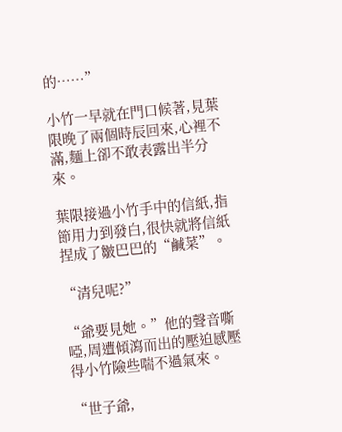的……”

小竹一早就在門口候著,見葉限晚了兩個時辰回來,心裡不滿,麵上卻不敢表露出半分來。

葉限接過小竹手中的信紙,指節用力到發白,很快就將信紙捏成了皺巴巴的“鹹菜”。

“清兒呢?”

“爺要見她。”他的聲音嘶啞,周遭傾瀉而出的壓迫感壓得小竹險些喘不過氣來。

“世子爺,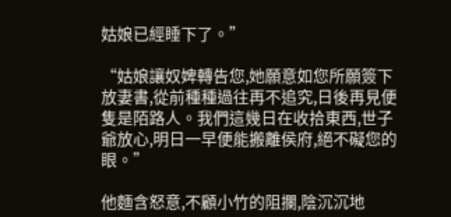姑娘已經睡下了。”

“姑娘讓奴婢轉告您,她願意如您所願簽下放妻書,從前種種過往再不追究,日後再見便隻是陌路人。我們這幾日在收拾東西,世子爺放心,明日一早便能搬離侯府,絕不礙您的眼。”

他麵含怒意,不顧小竹的阻攔,陰沉沉地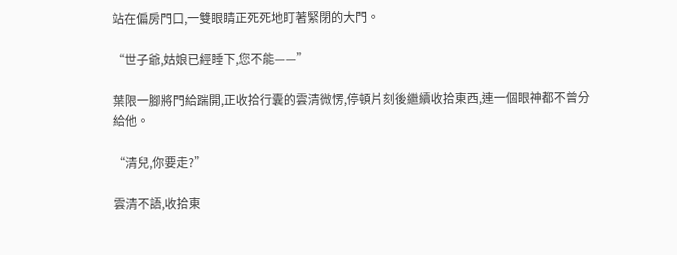站在偏房門口,一雙眼睛正死死地盯著緊閉的大門。

“世子爺,姑娘已經睡下,您不能——”

葉限一腳將門給踹開,正收拾行囊的雲清微愣,停頓片刻後繼續收拾東西,連一個眼神都不曾分給他。

“清兒,你要走?”

雲清不語,收拾東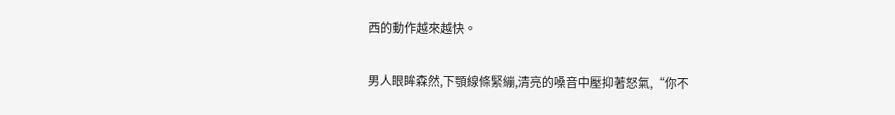西的動作越來越快。

男人眼眸森然,下顎線條緊繃,清亮的嗓音中壓抑著怒氣,“你不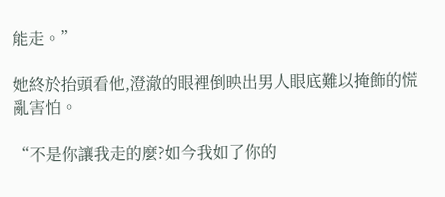能走。”

她終於抬頭看他,澄澈的眼裡倒映出男人眼底難以掩飾的慌亂害怕。

“不是你讓我走的麼?如今我如了你的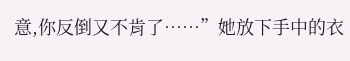意,你反倒又不肯了……”她放下手中的衣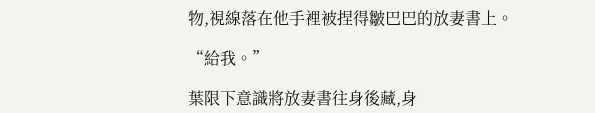物,視線落在他手裡被捏得皺巴巴的放妻書上。

“給我。”

葉限下意識將放妻書往身後藏,身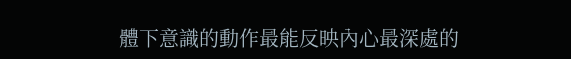體下意識的動作最能反映內心最深處的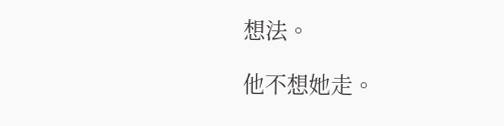想法。

他不想她走。